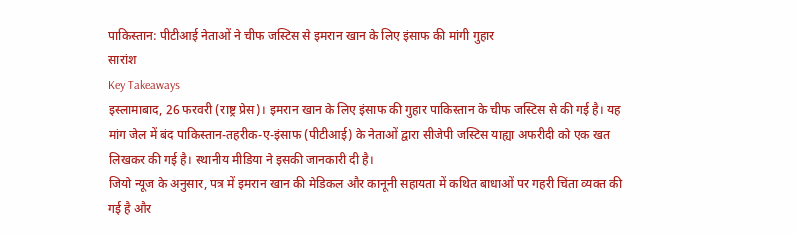पाकिस्तान: पीटीआई नेताओं ने चीफ जस्टिस से इमरान खान के लिए इंसाफ की मांगी गुहार
सारांश
Key Takeaways
इस्लामाबाद, 26 फरवरी (राष्ट्र प्रेस)। इमरान खान के लिए इंसाफ की गुहार पाकिस्तान के चीफ जस्टिस से की गई है। यह मांग जेल में बंद पाकिस्तान-तहरीक-ए-इंसाफ (पीटीआई) के नेताओं द्वारा सीजेपी जस्टिस याह्या अफरीदी को एक खत लिखकर की गई है। स्थानीय मीडिया ने इसकी जानकारी दी है।
जियो न्यूज के अनुसार, पत्र में इमरान खान की मेडिकल और कानूनी सहायता में कथित बाधाओं पर गहरी चिंता व्यक्त की गई है और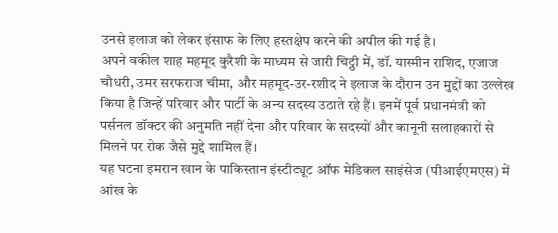उनसे इलाज को लेकर इंसाफ के लिए हस्तक्षेप करने की अपील की गई है।
अपने वकील शाह महमूद कुरैशी के माध्यम से जारी चिट्ठी में, डॉ. यास्मीन राशिद, एजाज चौधरी, उमर सरफराज चीमा, और महमूद-उर-रशीद ने इलाज के दौरान उन मुद्दों का उल्लेख किया है जिन्हें परिवार और पार्टी के अन्य सदस्य उठाते रहे हैं। इनमें पूर्व प्रधानमंत्री को पर्सनल डॉक्टर की अनुमति नहीं देना और परिवार के सदस्यों और कानूनी सलाहकारों से मिलने पर रोक जैसे मुद्दे शामिल हैं।
यह घटना इमरान खान के पाकिस्तान इंस्टीट्यूट ऑफ मेडिकल साइंसेज (पीआईएमएस) में आंख के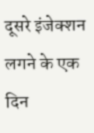दूसरे इंजेक्शन लगने के एक दिन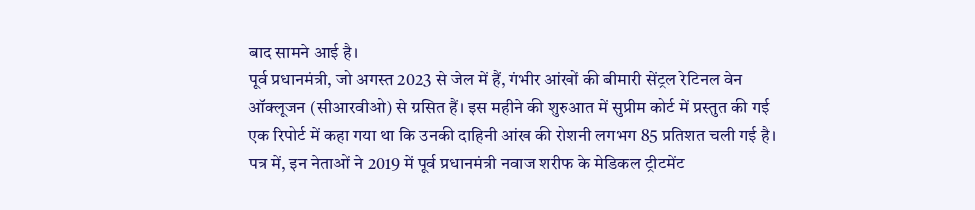बाद सामने आई है।
पूर्व प्रधानमंत्री, जो अगस्त 2023 से जेल में हैं, गंभीर आंखों की बीमारी सेंट्रल रेटिनल वेन ऑक्लूजन (सीआरवीओ) से ग्रसित हैं। इस महीने की शुरुआत में सुप्रीम कोर्ट में प्रस्तुत की गई एक रिपोर्ट में कहा गया था कि उनकी दाहिनी आंख की रोशनी लगभग 85 प्रतिशत चली गई है।
पत्र में, इन नेताओं ने 2019 में पूर्व प्रधानमंत्री नवाज शरीफ के मेडिकल ट्रीटमेंट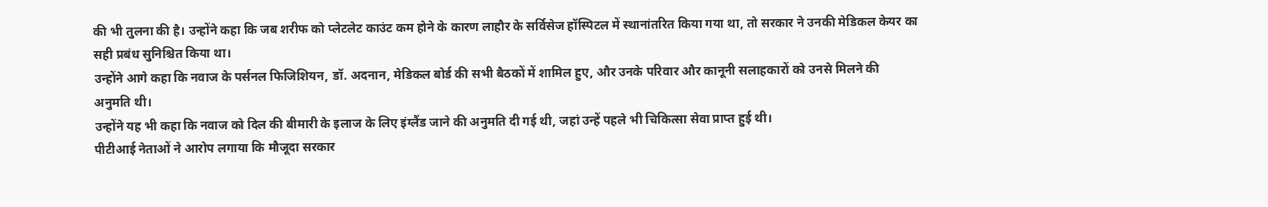की भी तुलना की है। उन्होंने कहा कि जब शरीफ को प्लेटलेट काउंट कम होने के कारण लाहौर के सर्विसेज हॉस्पिटल में स्थानांतरित किया गया था, तो सरकार ने उनकी मेडिकल केयर का सही प्रबंध सुनिश्चित किया था।
उन्होंने आगे कहा कि नवाज के पर्सनल फिजिशियन, डॉ. अदनान, मेडिकल बोर्ड की सभी बैठकों में शामिल हुए, और उनके परिवार और कानूनी सलाहकारों को उनसे मिलने की अनुमति थी।
उन्होंने यह भी कहा कि नवाज को दिल की बीमारी के इलाज के लिए इंग्लैंड जाने की अनुमति दी गई थी, जहां उन्हें पहले भी चिकित्सा सेवा प्राप्त हुई थी।
पीटीआई नेताओं ने आरोप लगाया कि मौजूदा सरकार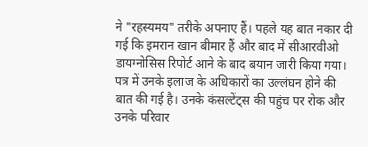ने "रहस्यमय" तरीके अपनाए हैं। पहले यह बात नकार दी गई कि इमरान खान बीमार हैं और बाद में सीआरवीओ डायग्नोसिस रिपोर्ट आने के बाद बयान जारी किया गया।
पत्र में उनके इलाज के अधिकारों का उल्लंघन होने की बात की गई है। उनके कंसल्टेंट्स की पहुंच पर रोक और उनके परिवार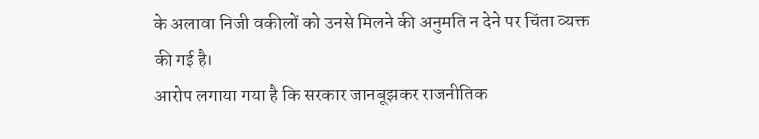के अलावा निजी वकीलों को उनसे मिलने की अनुमति न देने पर चिंता व्यक्त की गई है।
आरोप लगाया गया है कि सरकार जानबूझकर राजनीतिक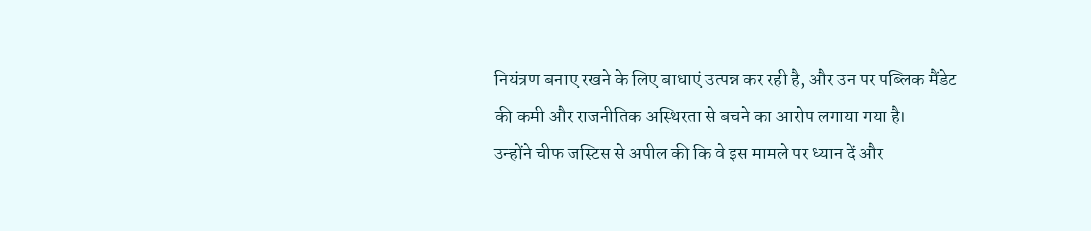नियंत्रण बनाए रखने के लिए बाधाएं उत्पन्न कर रही है, और उन पर पब्लिक मैंडेट की कमी और राजनीतिक अस्थिरता से बचने का आरोप लगाया गया है।
उन्होंने चीफ जस्टिस से अपील की कि वे इस मामले पर ध्यान दें और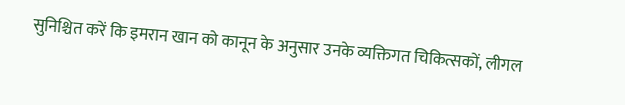सुनिश्चित करें कि इमरान खान को कानून के अनुसार उनके व्यक्तिगत चिकित्सकों, लीगल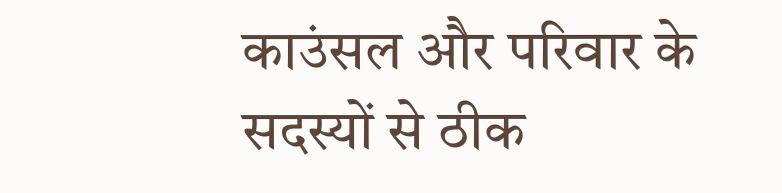काउंसल और परिवार के सदस्यों से ठीक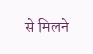से मिलने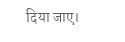दिया जाए।